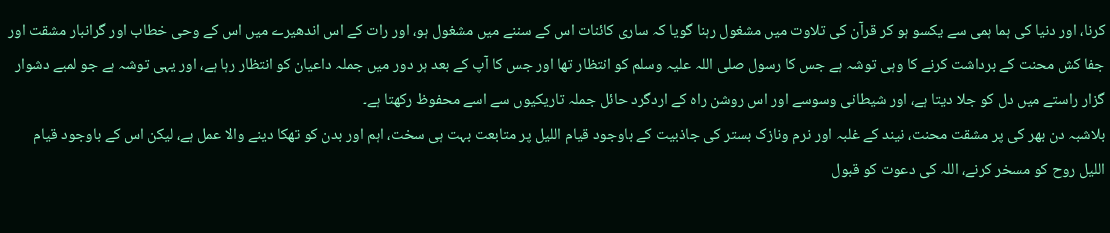کرنا، اور دنیا کی ہما ہمی سے یکسو ہو کر قرآن کی تلاوت میں مشغول رہنا گویا کہ ساری کائنات اس کے سننے میں مشغول ہو، اور رات کے اس اندھیرے میں اس کے وحی خطاب اور گرانبار مشقت اور جفا کش محنت کے برداشت کرنے کا وہی توشہ ہے جس کا رسول صلی اللہ علیہ وسلم کو انتظار تھا اور جس کا آپ کے بعد ہر دور میں جملہ داعیان کو انتظار رہا ہے، اور یہی توشہ ہے جو لمبے دشوار گزار راستے میں دل کو جلا دیتا ہے، اور شیطانی وسوسے اور اس روشن راہ کے اردگرد حائل جملہ تاریکیوں سے اسے محفوظ رکھتا ہے۔
بلاشبہ دن بھر کی پر مشقت محنت، نیند کے غلبہ اور نرم ونازک بستر کی جاذبیت کے باوجود قیام اللیل پر متابعت بہت ہی سخت، اہم اور بدن کو تھکا دینے والا عمل ہے، لیکن اس کے باوجود قیام اللیل روح کو مسخر کرنے، اللہ کی دعوت کو قبول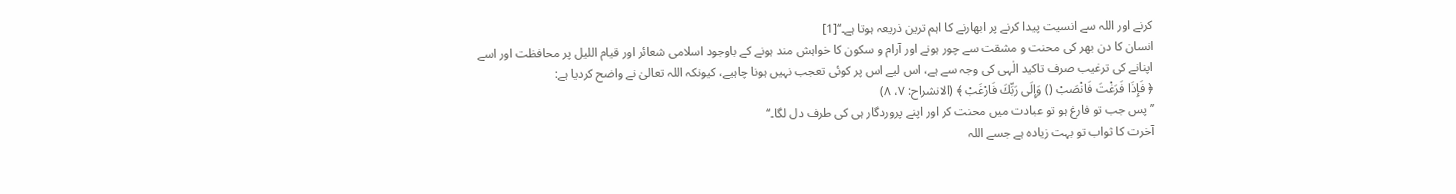کرنے اور اللہ سے انسیت پیدا کرنے پر ابھارنے کا اہم ترین ذریعہ ہوتا ہے۔‘‘[1]
انسان کا دن بھر کی محنت و مشقت سے چور ہونے اور آرام و سکون کا خواہش مند ہونے کے باوجود اسلامی شعائر اور قیام اللیل پر محافظت اور اسے اپنانے کی ترغیب صرف تاکید الٰہی کی وجہ سے ہے، اس لیے اس پر کوئی تعجب نہیں ہونا چاہیے، کیونکہ اللہ تعالیٰ نے واضح کردیا ہے:
﴿ فَإِذَا فَرَغْتَ فَانْصَبْ () وَإِلَى رَبِّكَ فَارْغَبْ ﴾ (الانشراح: ۷، ۸)
’’پس جب تو فارغ ہو تو عبادت میں محنت کر اور اپنے پروردگار ہی کی طرف دل لگا۔‘‘
آخرت کا ثواب تو بہت زیادہ ہے جسے اللہ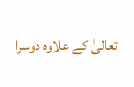تعالیٰ کے علاوہ دوسرا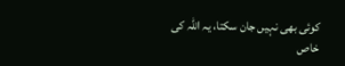کوئی بھی نہیں جان سکتا، یہ اللہ کی خاص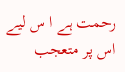رحمت ہے ا س لیے اس پر متعجب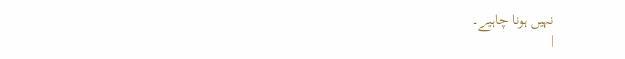نہیں ہونا چاہیے۔
|